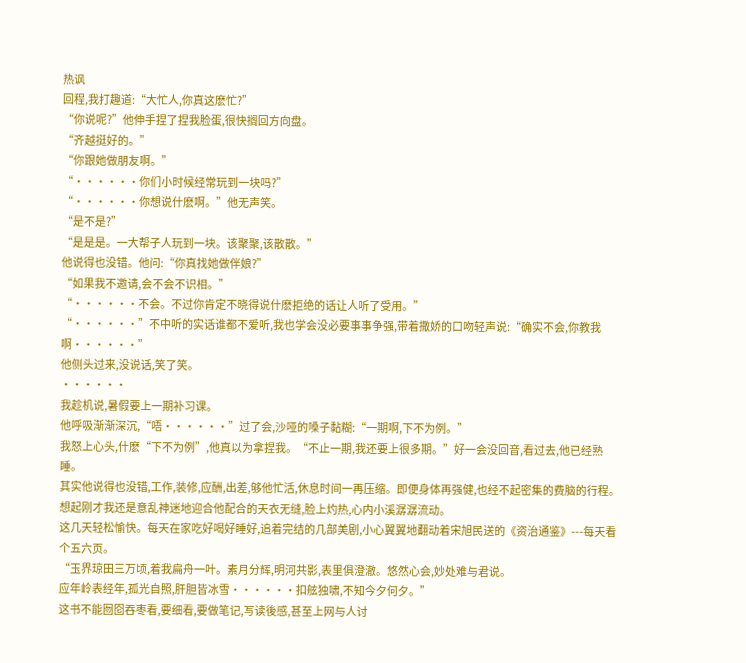热讽
回程,我打趣道:“大忙人,你真这麽忙?”
“你说呢?”他伸手捏了捏我脸蛋,很快搁回方向盘。
“齐越挺好的。”
“你跟她做朋友啊。”
“······你们小时候经常玩到一块吗?”
“······你想说什麽啊。”他无声笑。
“是不是?”
“是是是。一大帮子人玩到一块。该聚聚,该散散。”
他说得也没错。他问:“你真找她做伴娘?”
“如果我不邀请,会不会不识相。”
“······不会。不过你肯定不晓得说什麽拒绝的话让人听了受用。”
“······”不中听的实话谁都不爱听,我也学会没必要事事争强,带着撒娇的口吻轻声说:“确实不会,你教我啊······”
他侧头过来,没说话,笑了笑。
······
我趁机说,暑假要上一期补习课。
他呼吸渐渐深沉,“唔······”过了会,沙哑的嗓子黏糊:“一期啊,下不为例。”
我怒上心头,什麽“下不为例”,他真以为拿捏我。“不止一期,我还要上很多期。”好一会没回音,看过去,他已经熟睡。
其实他说得也没错,工作,装修,应酬,出差,够他忙活,休息时间一再压缩。即便身体再强健,也经不起密集的费脑的行程。
想起刚才我还是意乱神迷地迎合他配合的天衣无缝,脸上灼热,心内小溪潺潺流动。
这几天轻松愉快。每天在家吃好喝好睡好,追着完结的几部美剧,小心翼翼地翻动着宋旭民送的《资治通鉴》---每天看个五六页。
“玉界琼田三万顷,着我扁舟一叶。素月分辉,明河共影,表里俱澄澈。悠然心会,妙处难与君说。
应年岭表经年,孤光自照,肝胆皆冰雪······扣舷独啸,不知今夕何夕。”
这书不能囫囵吞枣看,要细看,要做笔记,写读後感,甚至上网与人讨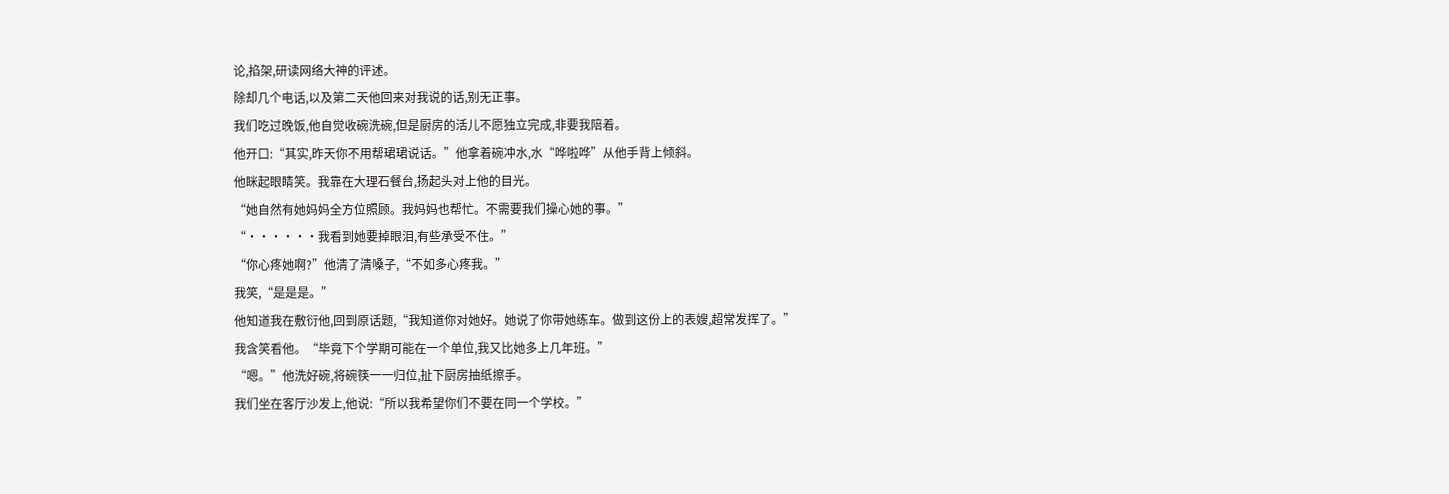论,掐架,研读网络大神的评述。
除却几个电话,以及第二天他回来对我说的话,别无正事。
我们吃过晚饭,他自觉收碗洗碗,但是厨房的活儿不愿独立完成,非要我陪着。
他开口:“其实,昨天你不用帮珺珺说话。”他拿着碗冲水,水“哗啦哗”从他手背上倾斜。
他眯起眼睛笑。我靠在大理石餐台,扬起头对上他的目光。
“她自然有她妈妈全方位照顾。我妈妈也帮忙。不需要我们操心她的事。”
“······我看到她要掉眼泪,有些承受不住。”
“你心疼她啊?”他清了清嗓子,“不如多心疼我。”
我笑,“是是是。”
他知道我在敷衍他,回到原话题,“我知道你对她好。她说了你带她练车。做到这份上的表嫂,超常发挥了。”
我含笑看他。“毕竟下个学期可能在一个单位,我又比她多上几年班。”
“嗯。”他洗好碗,将碗筷一一归位,扯下厨房抽纸擦手。
我们坐在客厅沙发上,他说:“所以我希望你们不要在同一个学校。”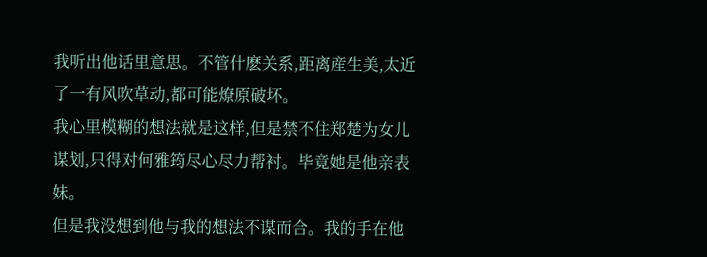我听出他话里意思。不管什麽关系,距离産生美,太近了一有风吹草动,都可能燎原破坏。
我心里模糊的想法就是这样,但是禁不住郑楚为女儿谋划,只得对何雅筠尽心尽力帮衬。毕竟她是他亲表妹。
但是我没想到他与我的想法不谋而合。我的手在他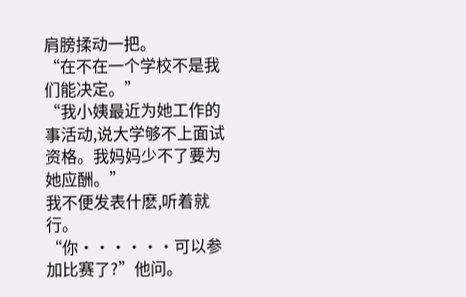肩膀揉动一把。
“在不在一个学校不是我们能决定。”
“我小姨最近为她工作的事活动,说大学够不上面试资格。我妈妈少不了要为她应酬。”
我不便发表什麽,听着就行。
“你······可以参加比赛了?”他问。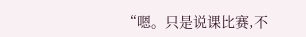“嗯。只是说课比赛,不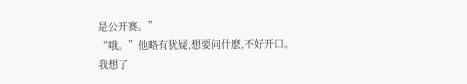是公开赛。”
“哦。”他略有犹疑,想要问什麽,不好开口。
我想了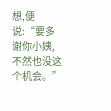想,便说:“要多谢你小姨,不然也没这个机会。”